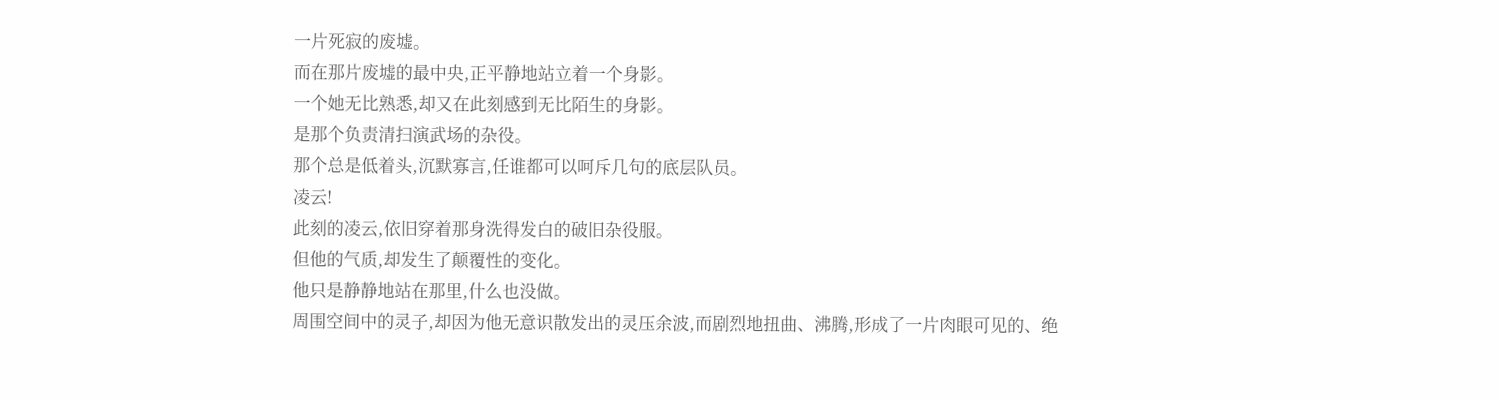一片死寂的废墟。
而在那片废墟的最中央,正平静地站立着一个身影。
一个她无比熟悉,却又在此刻感到无比陌生的身影。
是那个负责清扫演武场的杂役。
那个总是低着头,沉默寡言,任谁都可以呵斥几句的底层队员。
凌云!
此刻的凌云,依旧穿着那身洗得发白的破旧杂役服。
但他的气质,却发生了颠覆性的变化。
他只是静静地站在那里,什么也没做。
周围空间中的灵子,却因为他无意识散发出的灵压余波,而剧烈地扭曲、沸腾,形成了一片肉眼可见的、绝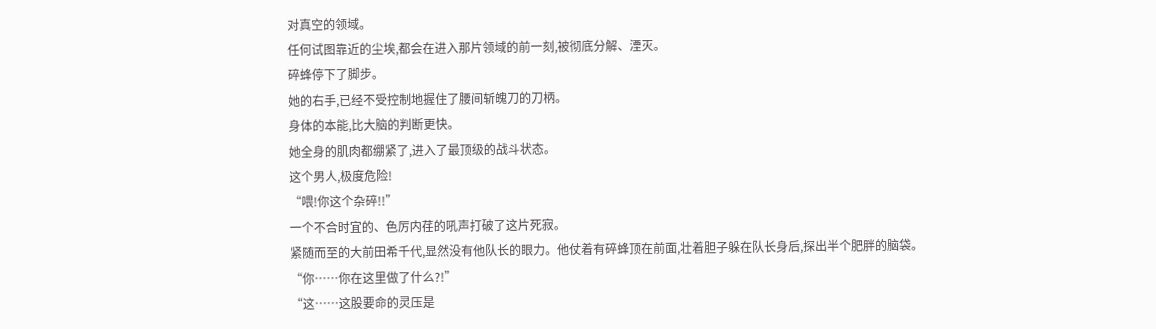对真空的领域。
任何试图靠近的尘埃,都会在进入那片领域的前一刻,被彻底分解、湮灭。
碎蜂停下了脚步。
她的右手,已经不受控制地握住了腰间斩魄刀的刀柄。
身体的本能,比大脑的判断更快。
她全身的肌肉都绷紧了,进入了最顶级的战斗状态。
这个男人,极度危险!
“喂!你这个杂碎!!”
一个不合时宜的、色厉内荏的吼声打破了这片死寂。
紧随而至的大前田希千代,显然没有他队长的眼力。他仗着有碎蜂顶在前面,壮着胆子躲在队长身后,探出半个肥胖的脑袋。
“你……你在这里做了什么?!”
“这……这股要命的灵压是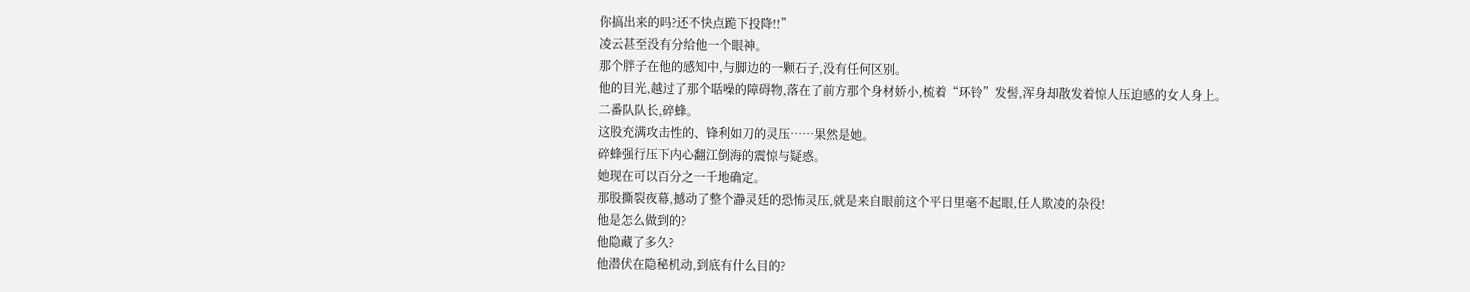你搞出来的吗?还不快点跪下投降!!”
凌云甚至没有分给他一个眼神。
那个胖子在他的感知中,与脚边的一颗石子,没有任何区别。
他的目光,越过了那个聒噪的障碍物,落在了前方那个身材娇小,梳着“环铃”发髻,浑身却散发着惊人压迫感的女人身上。
二番队队长,碎蜂。
这股充满攻击性的、锋利如刀的灵压……果然是她。
碎蜂强行压下内心翻江倒海的震惊与疑惑。
她现在可以百分之一千地确定。
那股撕裂夜幕,撼动了整个瀞灵廷的恐怖灵压,就是来自眼前这个平日里毫不起眼,任人欺凌的杂役!
他是怎么做到的?
他隐藏了多久?
他潜伏在隐秘机动,到底有什么目的?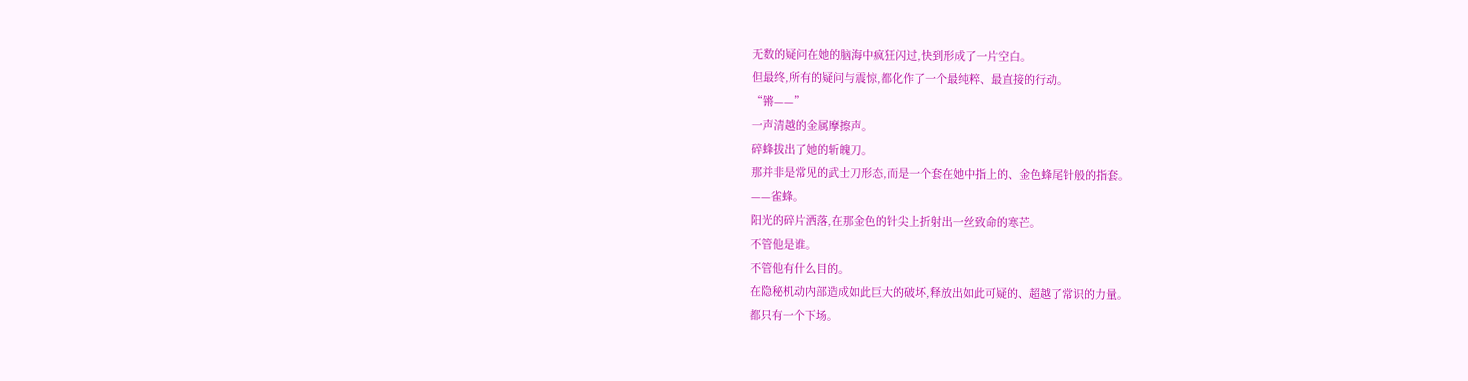无数的疑问在她的脑海中疯狂闪过,快到形成了一片空白。
但最终,所有的疑问与震惊,都化作了一个最纯粹、最直接的行动。
“锵——”
一声清越的金属摩擦声。
碎蜂拔出了她的斩魄刀。
那并非是常见的武士刀形态,而是一个套在她中指上的、金色蜂尾针般的指套。
——雀蜂。
阳光的碎片洒落,在那金色的针尖上折射出一丝致命的寒芒。
不管他是谁。
不管他有什么目的。
在隐秘机动内部造成如此巨大的破坏,释放出如此可疑的、超越了常识的力量。
都只有一个下场。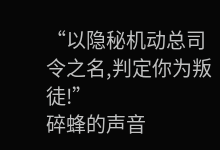“以隐秘机动总司令之名,判定你为叛徒!”
碎蜂的声音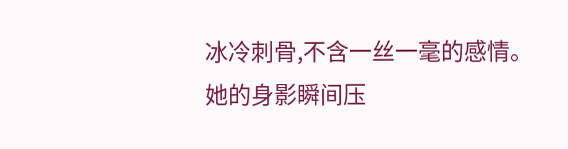冰冷刺骨,不含一丝一毫的感情。
她的身影瞬间压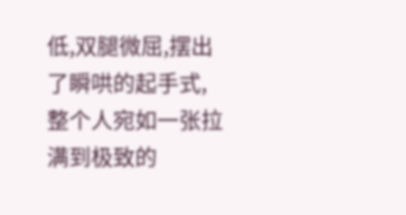低,双腿微屈,摆出了瞬哄的起手式,整个人宛如一张拉满到极致的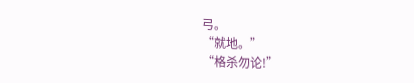弓。
“就地。”
“格杀勿论!”